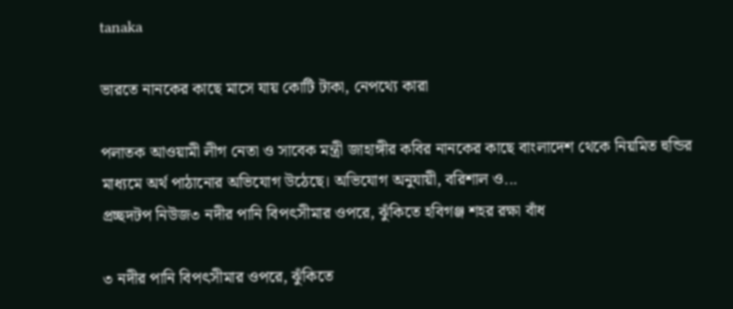tanaka

ভারতে নানকের কাছে মাসে যায় কোটি টাকা, নেপথ্যে কারা

পলাতক আওয়ামী লীগ নেতা ও সাবেক মন্ত্রী জাহাঙ্গীর কবির নানকের কাছে বাংলাদেশ থেকে নিয়মিত হুন্ডির মাধ্যমে অর্থ পাঠানোর অভিযোগ উঠেছে। অভিযোগ অনুযায়ী, বরিশাল ও...
প্রচ্ছদটপ নিউজ৩ নদীর পানি বিপৎসীমার ওপরে, ঝুঁকিতে হবিগঞ্জ শহর রক্ষা বাঁধ

৩ নদীর পানি বিপৎসীমার ওপরে, ঝুঁকিতে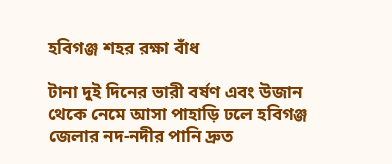হবিগঞ্জ শহর রক্ষা বাঁধ

টানা দুই দিনের ভারী বর্ষণ এবং উজান থেকে নেমে আসা পাহাড়ি ঢলে হবিগঞ্জ জেলার নদ-নদীর পানি দ্রুত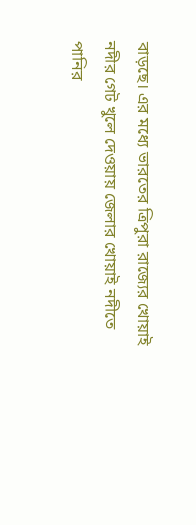বাড়ছে। এর মধ্যে ভারতের ত্রিপুরা রাজ্যের খোয়াই নদীর গেট খুলে দেওয়ায় জেলার খোয়াই নদীতে পানির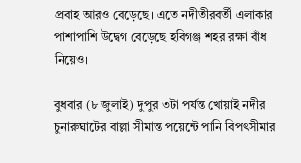প্রবাহ আরও বেড়েছে। এতে নদীতীরবর্তী এলাকার পাশাপাশি উদ্বেগ বেড়েছে হবিগঞ্জ শহর রক্ষা বাঁধ নিয়েও।

বুধবার (৮ জুলাই) দুপুর ৩টা পর্যন্ত খোয়াই নদীর চুনারুঘাটের বাল্লা সীমান্ত পয়েন্টে পানি বিপৎসীমার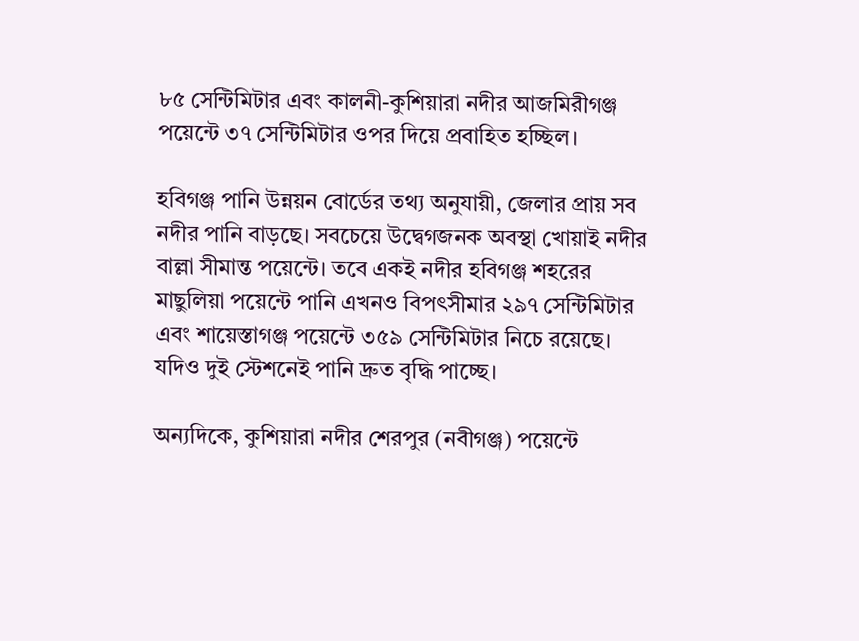৮৫ সেন্টিমিটার এবং কালনী-কুশিয়ারা নদীর আজমিরীগঞ্জ পয়েন্টে ৩৭ সেন্টিমিটার ওপর দিয়ে প্রবাহিত হচ্ছিল।

হবিগঞ্জ পানি উন্নয়ন বোর্ডের তথ্য অনুযায়ী, জেলার প্রায় সব নদীর পানি বাড়ছে। সবচেয়ে উদ্বেগজনক অবস্থা খোয়াই নদীর বাল্লা সীমান্ত পয়েন্টে। তবে একই নদীর হবিগঞ্জ শহরের মাছুলিয়া পয়েন্টে পানি এখনও বিপৎসীমার ২৯৭ সেন্টিমিটার এবং শায়েস্তাগঞ্জ পয়েন্টে ৩৫৯ সেন্টিমিটার নিচে রয়েছে। যদিও দুই স্টেশনেই পানি দ্রুত বৃদ্ধি পাচ্ছে।

অন্যদিকে, কুশিয়ারা নদীর শেরপুর (নবীগঞ্জ) পয়েন্টে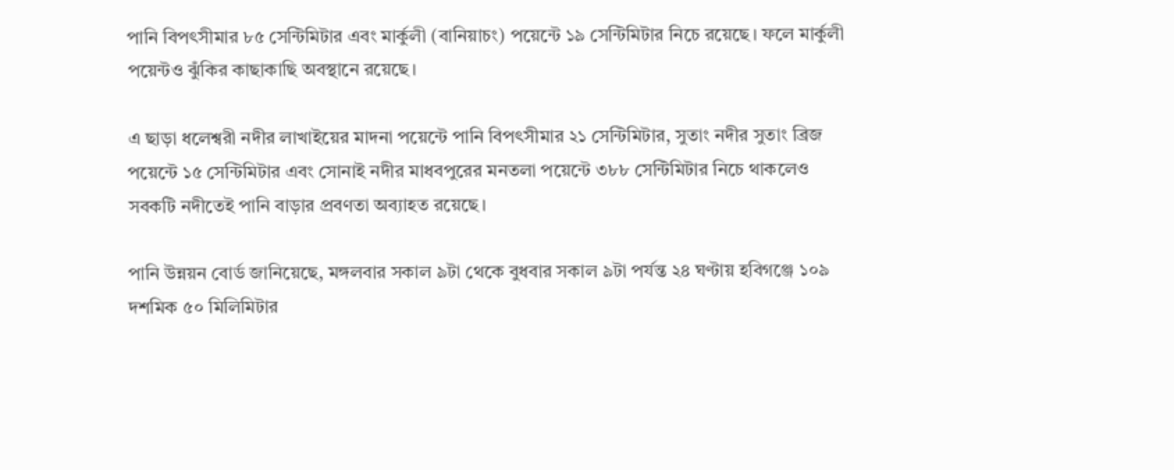পানি বিপৎসীমার ৮৫ সেন্টিমিটার এবং মার্কুলী (বানিয়াচং) পয়েন্টে ১৯ সেন্টিমিটার নিচে রয়েছে। ফলে মার্কুলী পয়েন্টও ঝুঁকির কাছাকাছি অবস্থানে রয়েছে।

এ ছাড়া ধলেশ্বরী নদীর লাখাইয়ের মাদনা পয়েন্টে পানি বিপৎসীমার ২১ সেন্টিমিটার, সুতাং নদীর সুতাং ব্রিজ পয়েন্টে ১৫ সেন্টিমিটার এবং সোনাই নদীর মাধবপুরের মনতলা পয়েন্টে ৩৮৮ সেন্টিমিটার নিচে থাকলেও সবকটি নদীতেই পানি বাড়ার প্রবণতা অব্যাহত রয়েছে।

পানি উন্নয়ন বোর্ড জানিয়েছে, মঙ্গলবার সকাল ৯টা থেকে বুধবার সকাল ৯টা পর্যন্ত ২৪ ঘণ্টায় হবিগঞ্জে ১০৯ দশমিক ৫০ মিলিমিটার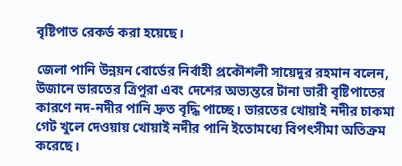বৃষ্টিপাত রেকর্ড করা হয়েছে।

জেলা পানি উন্নয়ন বোর্ডের নির্বাহী প্রকৌশলী সায়েদুর রহমান বলেন, উজানে ভারতের ত্রিপুরা এবং দেশের অভ্যন্তরে টানা ভারী বৃষ্টিপাতের কারণে নদ-নদীর পানি দ্রুত বৃদ্ধি পাচ্ছে। ভারতের খোয়াই নদীর চাকমা গেট খুলে দেওয়ায় খোয়াই নদীর পানি ইতোমধ্যে বিপৎসীমা অতিক্রম করেছে।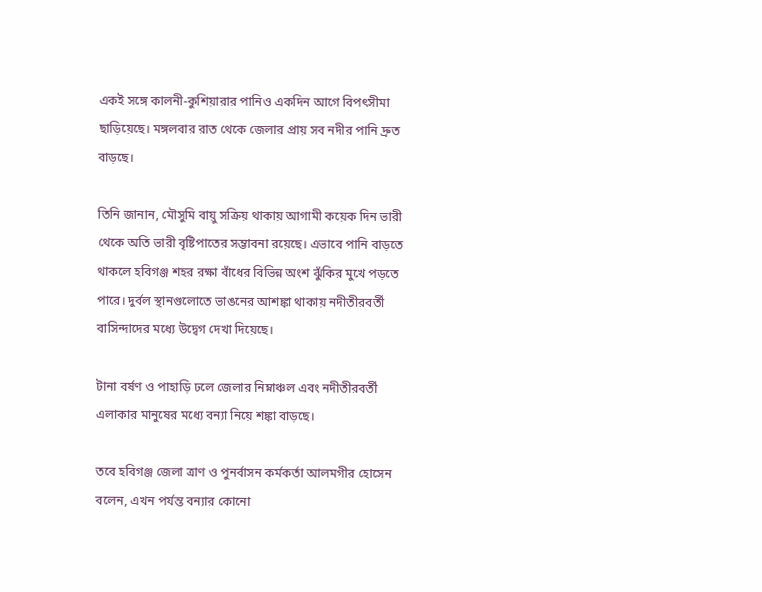একই সঙ্গে কালনী-কুশিয়ারার পানিও একদিন আগে বিপৎসীমা ছাড়িয়েছে। মঙ্গলবার রাত থেকে জেলার প্রায় সব নদীর পানি দ্রুত বাড়ছে।

তিনি জানান, মৌসুমি বায়ু সক্রিয় থাকায় আগামী কয়েক দিন ভারী থেকে অতি ভারী বৃষ্টিপাতের সম্ভাবনা রয়েছে। এভাবে পানি বাড়তে থাকলে হবিগঞ্জ শহর রক্ষা বাঁধের বিভিন্ন অংশ ঝুঁকির মুখে পড়তে পারে। দুর্বল স্থানগুলোতে ভাঙনের আশঙ্কা থাকায় নদীতীরবর্তী বাসিন্দাদের মধ্যে উদ্বেগ দেখা দিয়েছে।

টানা বর্ষণ ও পাহাড়ি ঢলে জেলার নিম্নাঞ্চল এবং নদীতীরবর্তী এলাকার মানুষের মধ্যে বন্যা নিয়ে শঙ্কা বাড়ছে।

তবে হবিগঞ্জ জেলা ত্রাণ ও পুনর্বাসন কর্মকর্তা আলমগীর হোসেন বলেন, এখন পর্যন্ত বন্যার কোনো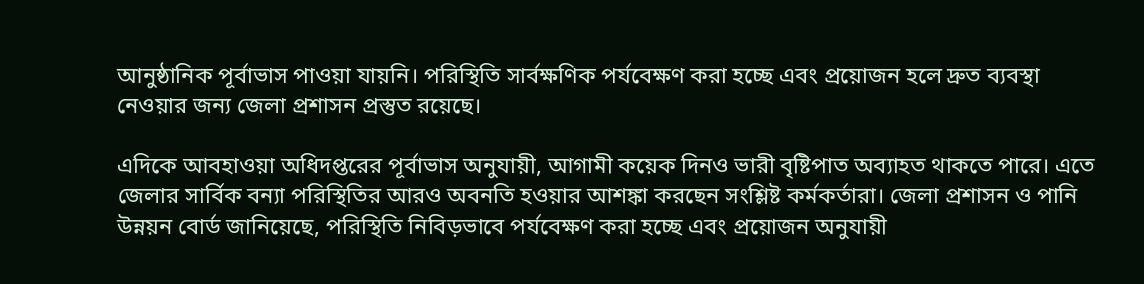আনুষ্ঠানিক পূর্বাভাস পাওয়া যায়নি। পরিস্থিতি সার্বক্ষণিক পর্যবেক্ষণ করা হচ্ছে এবং প্রয়োজন হলে দ্রুত ব্যবস্থা নেওয়ার জন্য জেলা প্রশাসন প্রস্তুত রয়েছে।

এদিকে আবহাওয়া অধিদপ্তরের পূর্বাভাস অনুযায়ী, আগামী কয়েক দিনও ভারী বৃষ্টিপাত অব্যাহত থাকতে পারে। এতে জেলার সার্বিক বন্যা পরিস্থিতির আরও অবনতি হওয়ার আশঙ্কা করছেন সংশ্লিষ্ট কর্মকর্তারা। জেলা প্রশাসন ও পানি উন্নয়ন বোর্ড জানিয়েছে, পরিস্থিতি নিবিড়ভাবে পর্যবেক্ষণ করা হচ্ছে এবং প্রয়োজন অনুযায়ী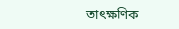তাৎক্ষণিক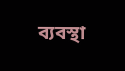ব্যবস্থা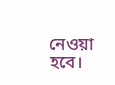নেওয়া হবে।